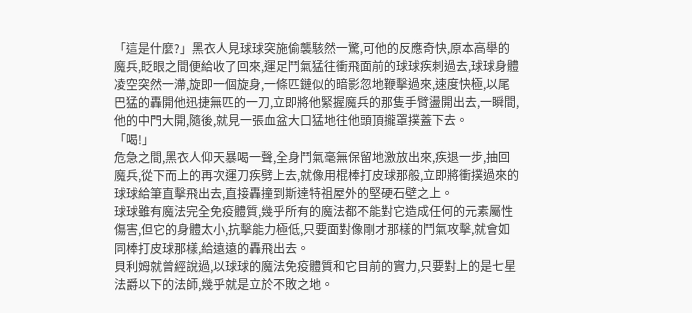「這是什麼?」黑衣人見球球突施偷襲駭然一驚,可他的反應奇快,原本高舉的魔兵,眨眼之間便給收了回來,運足鬥氣猛往衝飛面前的球球疾刺過去,球球身體凌空突然一滯,旋即一個旋身,一條匹鏈似的暗影忽地鞭擊過來,速度快極,以尾巴猛的轟開他迅捷無匹的一刀,立即將他緊握魔兵的那隻手臂盪開出去,一瞬間,他的中門大開,隨後,就見一張血盆大口猛地往他頭頂攏罩撲蓋下去。
「喝!」
危急之間,黑衣人仰天暴喝一聲,全身鬥氣毫無保留地激放出來,疾退一步,抽回魔兵,從下而上的再次運刀疾劈上去,就像用棍棒打皮球那般,立即將衝撲過來的球球給筆直擊飛出去,直接轟撞到斯達特祖屋外的堅硬石壁之上。
球球雖有魔法完全免疫體質,幾乎所有的魔法都不能對它造成任何的元素屬性傷害,但它的身體太小,抗擊能力極低,只要面對像剛才那樣的鬥氣攻擊,就會如同棒打皮球那樣,給遠遠的轟飛出去。
貝利姆就曾經說過,以球球的魔法免疫體質和它目前的實力,只要對上的是七星法爵以下的法師,幾乎就是立於不敗之地。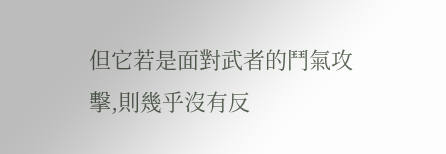但它若是面對武者的鬥氣攻擊,則幾乎沒有反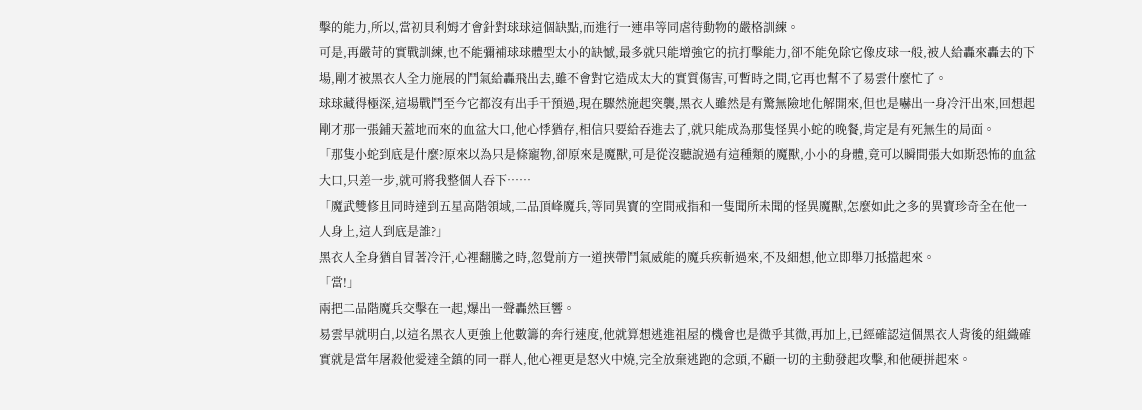擊的能力,所以,當初貝利姆才會針對球球這個缺點,而進行一連串等同虐待動物的嚴格訓練。
可是,再嚴苛的實戰訓練,也不能彌補球球體型太小的缺憾,最多就只能增強它的抗打擊能力,卻不能免除它像皮球一般,被人給轟來轟去的下場,剛才被黑衣人全力施展的鬥氣給轟飛出去,雖不會對它造成太大的實質傷害,可暫時之間,它再也幫不了易雲什麼忙了。
球球藏得極深,這場戰鬥至今它都沒有出手干預過,現在驟然施起突襲,黑衣人雖然是有驚無險地化解開來,但也是嚇出一身冷汗出來,回想起剛才那一張鋪天蓋地而來的血盆大口,他心悸猶存,相信只要給吞進去了,就只能成為那隻怪異小蛇的晚餐,肯定是有死無生的局面。
「那隻小蛇到底是什麼?原來以為只是條寵物,卻原來是魔獸,可是從沒聽說過有這種類的魔獸,小小的身體,竟可以瞬間張大如斯恐怖的血盆大口,只差一步,就可將我整個人吞下……
「魔武雙修且同時達到五星高階領域,二品頂峰魔兵,等同異寶的空間戒指和一隻聞所未聞的怪異魔獸,怎麼如此之多的異寶珍奇全在他一人身上,這人到底是誰?」
黑衣人全身猶自冒著冷汗,心裡翻騰之時,忽覺前方一道挾帶鬥氣威能的魔兵疾斬過來,不及細想,他立即舉刀抵擋起來。
「當!」
兩把二品階魔兵交擊在一起,爆出一聲轟然巨響。
易雲早就明白,以這名黑衣人更強上他數籌的奔行速度,他就算想逃進祖屋的機會也是微乎其微,再加上,已經確認這個黑衣人背後的組織確實就是當年屠殺他愛達全鎮的同一群人,他心裡更是怒火中燒,完全放棄逃跑的念頭,不顧一切的主動發起攻擊,和他硬拼起來。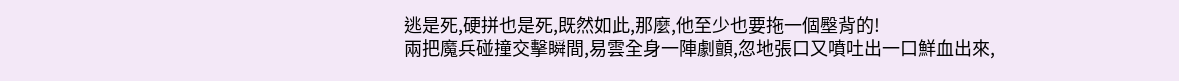逃是死,硬拼也是死,既然如此,那麼,他至少也要拖一個壂背的!
兩把魔兵碰撞交擊瞬間,易雲全身一陣劇顫,忽地張口又噴吐出一口鮮血出來,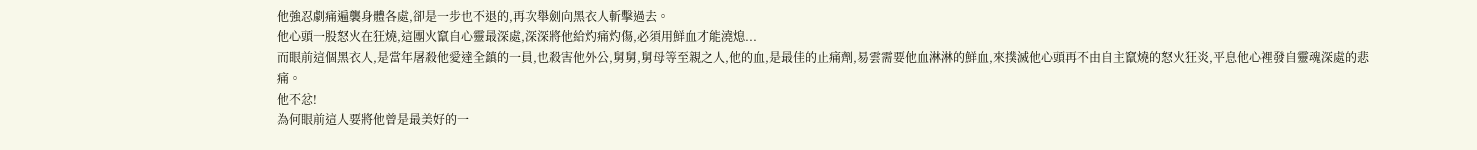他強忍劇痛遍襲身體各處,卻是一步也不退的,再次舉劍向黑衣人斬擊過去。
他心頭一股怒火在狂燒,這團火竄自心靈最深處,深深將他給灼痛灼傷,必須用鮮血才能澆熄...
而眼前這個黑衣人,是當年屠殺他愛達全鎮的一員,也殺害他外公,舅舅,舅母等至親之人,他的血,是最佳的止痛劑,易雲需要他血淋淋的鮮血,來撲滅他心頭再不由自主竄燒的怒火狂炎,平息他心裡發自靈魂深處的悲痛。
他不忿!
為何眼前這人要將他曾是最美好的一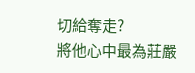切給奪走?
將他心中最為莊嚴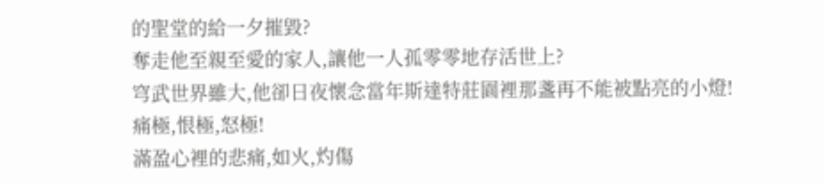的聖堂的給一夕摧毀?
奪走他至親至愛的家人,讓他一人孤零零地存活世上?
穹武世界雖大,他卻日夜懷念當年斯達特莊園裡那盞再不能被點亮的小燈!
痛極,恨極,怒極!
滿盈心裡的悲痛,如火,灼傷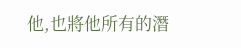他,也將他所有的潛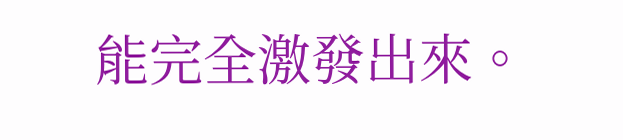能完全激發出來。